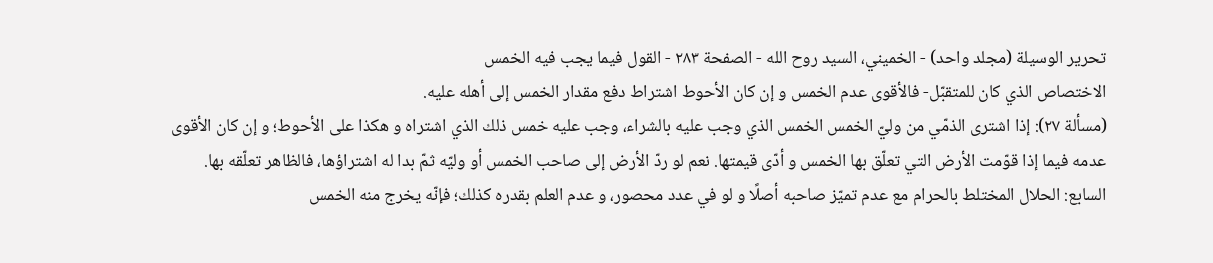تحرير الوسيلة (مجلد واحد) - الخميني، السيد روح الله - الصفحة ٢٨٣ - القول فيما يجب فيه الخمس
الاختصاص الذي كان للمتقبّل- فالأقوى عدم الخمس و إن كان الأحوط اشتراط دفع مقدار الخمس إلى أهله عليه.
(مسألة ٢٧): إذا اشترى الذمّي من وليّ الخمس الخمس الذي وجب عليه بالشراء، وجب عليه خمس ذلك الذي اشتراه و هكذا على الأحوط؛ و إن كان الأقوى عدمه فيما إذا قوّمت الأرض التي تعلّق بها الخمس و أدّى قيمتها. نعم لو ردّ الأرض إلى صاحب الخمس أو وليّه ثمّ بدا له اشتراؤها، فالظاهر تعلّقه بها.
السابع: الحلال المختلط بالحرام مع عدم تميّز صاحبه أصلًا و لو في عدد محصور، و عدم العلم بقدره كذلك؛ فإنّه يخرج منه الخمس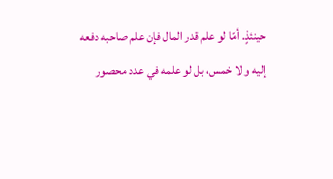حينئذٍ. أمّا لو علم قدر المال فإن علم صاحبه دفعه إليه و لا خمس، بل لو علمه في عدد محصور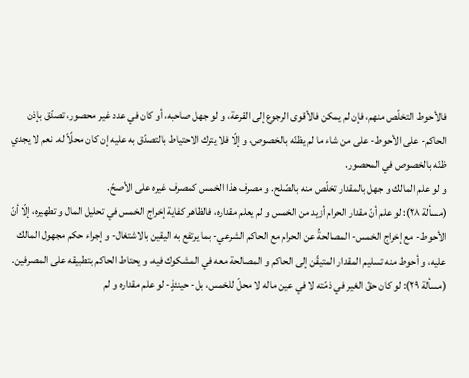فالأحوط التخلّص منهم، فإن لم يمكن فالأقوى الرجوع إلى القرعة، و لو جهل صاحبه، أو كان في عدد غير محصور، تصدّق بإذن الحاكم- على الأحوط- على من شاء ما لم يظنّه بالخصوص، و إلّا فلا يترك الاحتياط بالتصدّق به عليه إن كان محلًاّ له. نعم لا يجدي ظنّه بالخصوص في المحصور.
و لو علم المالك و جهل بالمقدار تخلّص منه بالصّلح. و مصرف هذا الخمس كمصرف غيره على الأصحّ.
(مسألة ٢٨): لو علم أنّ مقدار الحرام أزيد من الخمس و لم يعلم مقداره، فالظاهر كفاية إخراج الخمس في تحليل المال و تطهيره، إلّا أنّ الأحوط- مع إخراج الخمس- المصالحةُ عن الحرام مع الحاكم الشرعي- بما يرتفع به اليقين بالاشتغال- و إجراء حكم مجهول المالك عليه، و أحوط منه تسليم المقدار المتيقّن إلى الحاكم و المصالحة معه في المشكوك فيه، و يحتاط الحاكم بتطبيقه على المصرفين.
(مسألة ٢٩): لو كان حقّ الغير في ذمّته لا في عين ماله لا محلّ للخمس، بل- حينئذٍ- لو علم مقداره و لم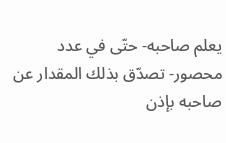يعلم صاحبه- حتّى في عدد محصور- تصدّق بذلك المقدار عن صاحبه بإذن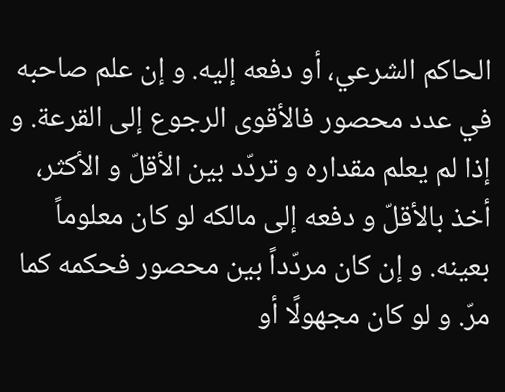الحاكم الشرعي، أو دفعه إليه. و إن علم صاحبه في عدد محصور فالأقوى الرجوع إلى القرعة. و إذا لم يعلم مقداره و تردّد بين الأقلّ و الأكثر، أخذ بالأقلّ و دفعه إلى مالكه لو كان معلوماً بعينه. و إن كان مردّداً بين محصور فحكمه كما مرّ. و لو كان مجهولًا أو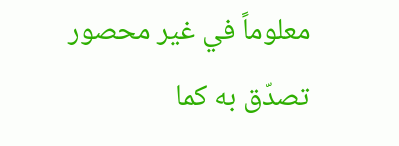معلوماً في غير محصور تصدّق به كما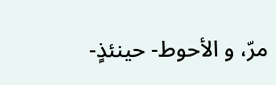مرّ، و الأحوط- حينئذٍ-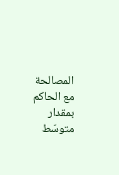المصالحة مع الحاكم بمقدار متوسّط